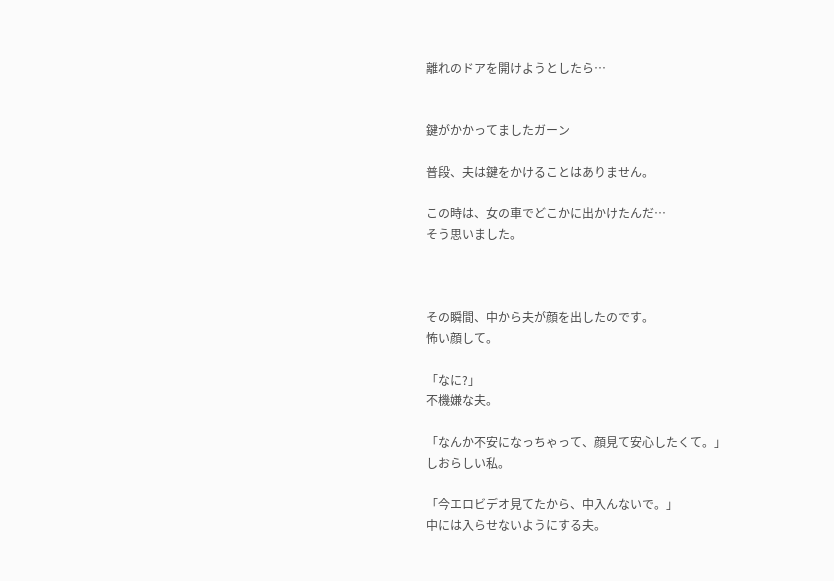離れのドアを開けようとしたら…


鍵がかかってましたガーン

普段、夫は鍵をかけることはありません。

この時は、女の車でどこかに出かけたんだ…
そう思いました。



その瞬間、中から夫が顔を出したのです。
怖い顔して。

「なに?」
不機嫌な夫。

「なんか不安になっちゃって、顔見て安心したくて。」
しおらしい私。

「今エロビデオ見てたから、中入んないで。」
中には入らせないようにする夫。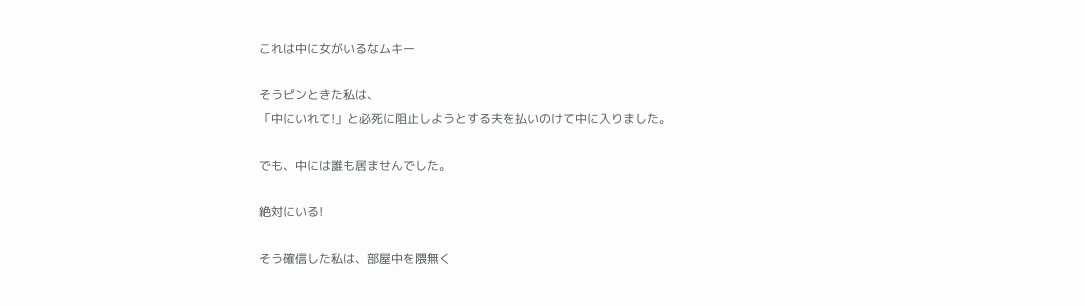これは中に女がいるなムキー

そうピンときた私は、
「中にいれて!」と必死に阻止しようとする夫を払いのけて中に入りました。

でも、中には誰も居ませんでした。

絶対にいる!

そう確信した私は、部屋中を隈無く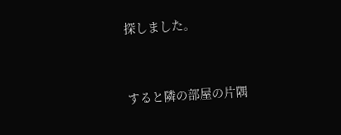探しました。


すると隣の部屋の片隅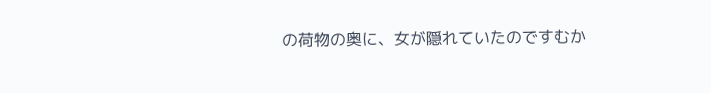の荷物の奥に、女が隠れていたのですむか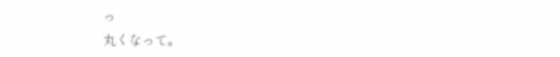っ
丸くなって。